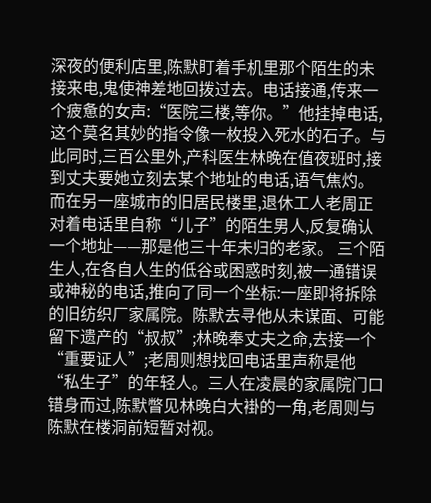深夜的便利店里,陈默盯着手机里那个陌生的未接来电,鬼使神差地回拨过去。电话接通,传来一个疲惫的女声:“医院三楼,等你。”他挂掉电话,这个莫名其妙的指令像一枚投入死水的石子。与此同时,三百公里外,产科医生林晚在值夜班时,接到丈夫要她立刻去某个地址的电话,语气焦灼。而在另一座城市的旧居民楼里,退休工人老周正对着电话里自称“儿子”的陌生男人,反复确认一个地址——那是他三十年未归的老家。 三个陌生人,在各自人生的低谷或困惑时刻,被一通错误或神秘的电话,推向了同一个坐标:一座即将拆除的旧纺织厂家属院。陈默去寻他从未谋面、可能留下遗产的“叔叔”;林晚奉丈夫之命,去接一个“重要证人”;老周则想找回电话里声称是他“私生子”的年轻人。三人在凌晨的家属院门口错身而过,陈默瞥见林晚白大褂的一角,老周则与陈默在楼洞前短暂对视。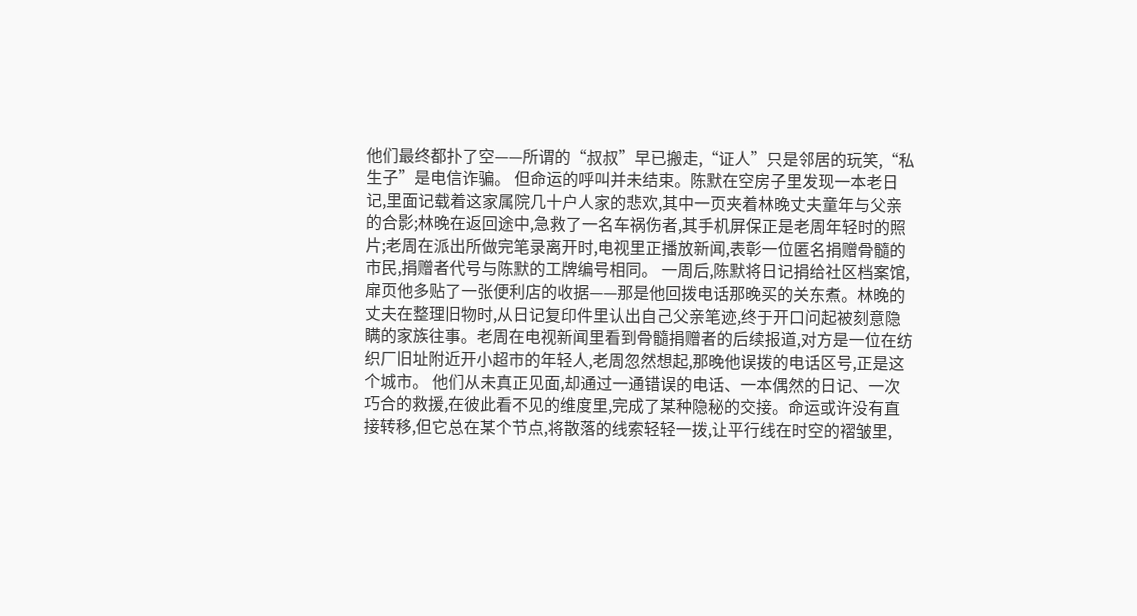他们最终都扑了空——所谓的“叔叔”早已搬走,“证人”只是邻居的玩笑,“私生子”是电信诈骗。 但命运的呼叫并未结束。陈默在空房子里发现一本老日记,里面记载着这家属院几十户人家的悲欢,其中一页夹着林晚丈夫童年与父亲的合影;林晚在返回途中,急救了一名车祸伤者,其手机屏保正是老周年轻时的照片;老周在派出所做完笔录离开时,电视里正播放新闻,表彰一位匿名捐赠骨髓的市民,捐赠者代号与陈默的工牌编号相同。 一周后,陈默将日记捐给社区档案馆,扉页他多贴了一张便利店的收据——那是他回拨电话那晚买的关东煮。林晚的丈夫在整理旧物时,从日记复印件里认出自己父亲笔迹,终于开口问起被刻意隐瞒的家族往事。老周在电视新闻里看到骨髓捐赠者的后续报道,对方是一位在纺织厂旧址附近开小超市的年轻人,老周忽然想起,那晚他误拨的电话区号,正是这个城市。 他们从未真正见面,却通过一通错误的电话、一本偶然的日记、一次巧合的救援,在彼此看不见的维度里,完成了某种隐秘的交接。命运或许没有直接转移,但它总在某个节点,将散落的线索轻轻一拨,让平行线在时空的褶皱里,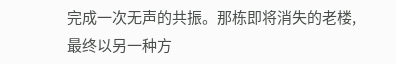完成一次无声的共振。那栋即将消失的老楼,最终以另一种方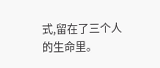式,留在了三个人的生命里。